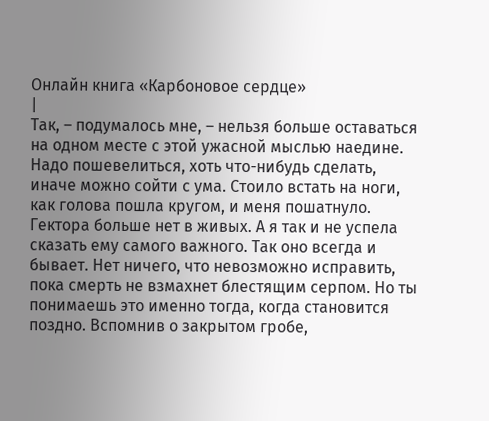Онлайн книга «Карбоновое сердце»
|
Так, – подумалось мне, – нельзя больше оставаться на одном месте с этой ужасной мыслью наедине. Надо пошевелиться, хоть что-нибудь сделать, иначе можно сойти с ума. Стоило встать на ноги, как голова пошла кругом, и меня пошатнуло. Гектора больше нет в живых. А я так и не успела сказать ему самого важного. Так оно всегда и бывает. Нет ничего, что невозможно исправить, пока смерть не взмахнет блестящим серпом. Но ты понимаешь это именно тогда, когда становится поздно. Вспомнив о закрытом гробе,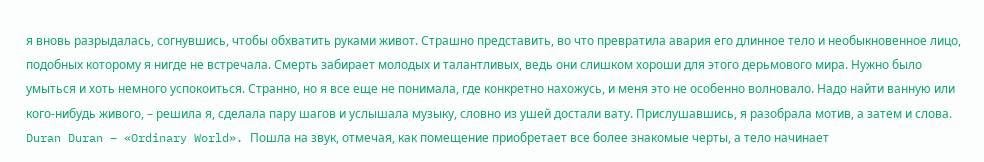я вновь разрыдалась, согнувшись, чтобы обхватить руками живот. Страшно представить, во что превратила авария его длинное тело и необыкновенное лицо, подобных которому я нигде не встречала. Смерть забирает молодых и талантливых, ведь они слишком хороши для этого дерьмового мира. Нужно было умыться и хоть немного успокоиться. Странно, но я все еще не понимала, где конкретно нахожусь, и меня это не особенно волновало. Надо найти ванную или кого-нибудь живого, – решила я, сделала пару шагов и услышала музыку, словно из ушей достали вату. Прислушавшись, я разобрала мотив, а затем и слова. Duran Duran – «Ordinary World». Пошла на звук, отмечая, как помещение приобретает все более знакомые черты, а тело начинает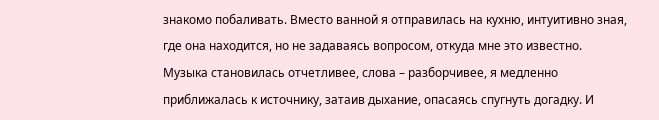знакомо побаливать. Вместо ванной я отправилась на кухню, интуитивно зная, где она находится, но не задаваясь вопросом, откуда мне это известно. Музыка становилась отчетливее, слова – разборчивее, я медленно приближалась к источнику, затаив дыхание, опасаясь спугнуть догадку. И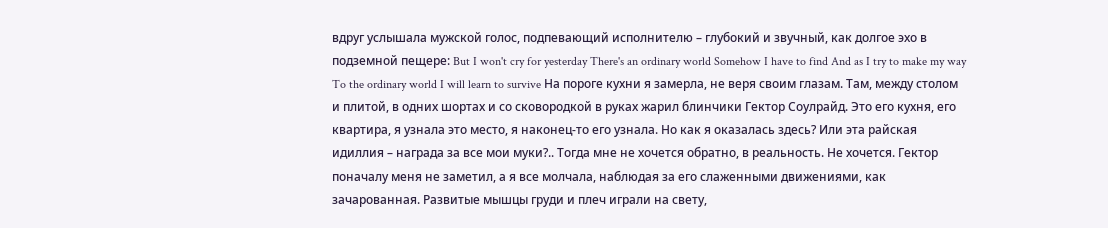вдруг услышала мужской голос, подпевающий исполнителю – глубокий и звучный, как долгое эхо в подземной пещере: But I won't cry for yesterday There's an ordinary world Somehow I have to find And as I try to make my way To the ordinary world I will learn to survive На пороге кухни я замерла, не веря своим глазам. Там, между столом и плитой, в одних шортах и со сковородкой в руках жарил блинчики Гектор Соулрайд. Это его кухня, его квартира, я узнала это место, я наконец-то его узнала. Но как я оказалась здесь? Или эта райская идиллия – награда за все мои муки?.. Тогда мне не хочется обратно, в реальность. Не хочется. Гектор поначалу меня не заметил, а я все молчала, наблюдая за его слаженными движениями, как зачарованная. Развитые мышцы груди и плеч играли на свету,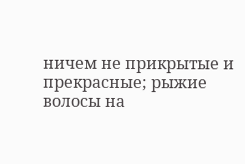ничем не прикрытые и прекрасные; рыжие волосы на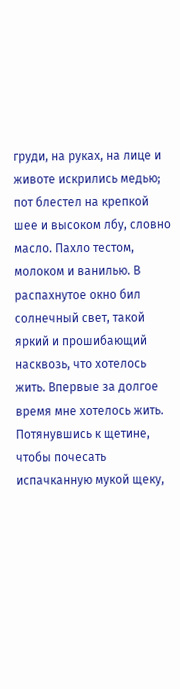груди, на руках, на лице и животе искрились медью; пот блестел на крепкой шее и высоком лбу, словно масло. Пахло тестом, молоком и ванилью. В распахнутое окно бил солнечный свет, такой яркий и прошибающий насквозь, что хотелось жить. Впервые за долгое время мне хотелось жить. Потянувшись к щетине, чтобы почесать испачканную мукой щеку,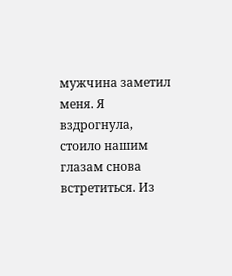мужчина заметил меня. Я вздрогнула, стоило нашим глазам снова встретиться. Из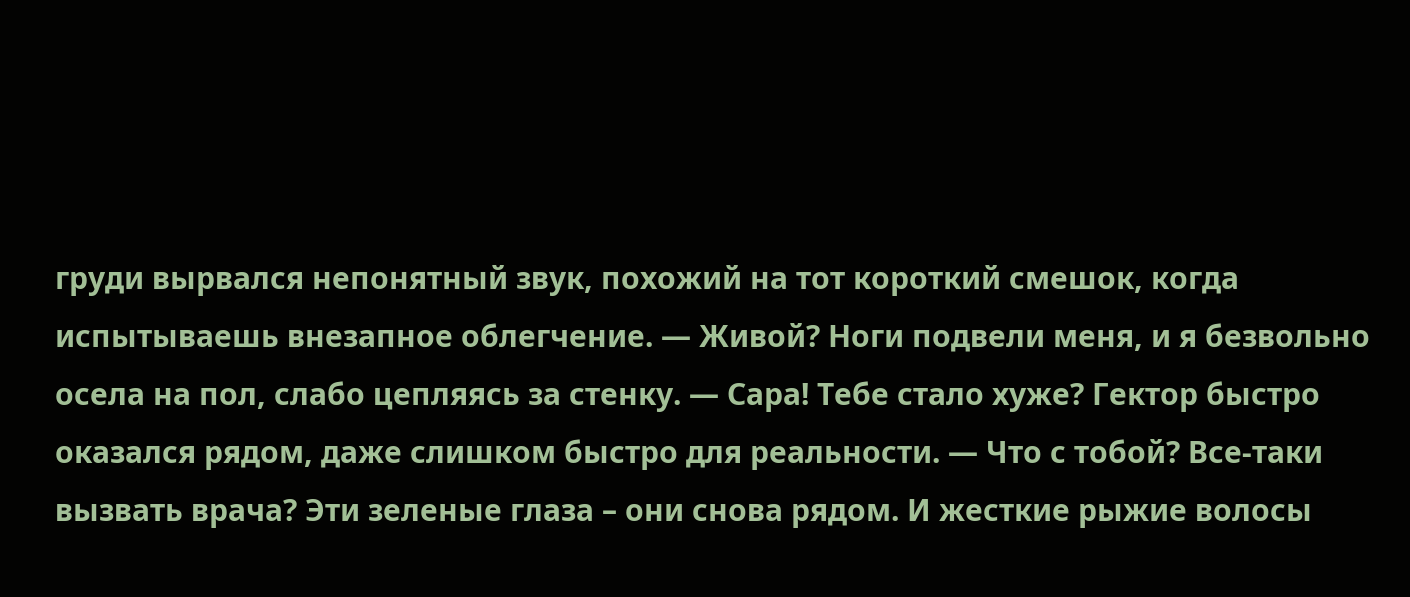груди вырвался непонятный звук, похожий на тот короткий смешок, когда испытываешь внезапное облегчение. — Живой? Ноги подвели меня, и я безвольно осела на пол, слабо цепляясь за стенку. — Сара! Тебе стало хуже? Гектор быстро оказался рядом, даже слишком быстро для реальности. — Что с тобой? Все-таки вызвать врача? Эти зеленые глаза – они снова рядом. И жесткие рыжие волосы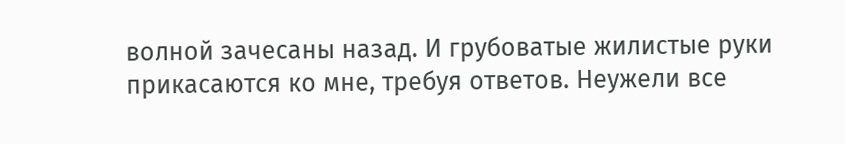волной зачесаны назад. И грубоватые жилистые руки прикасаются ко мне, требуя ответов. Неужели все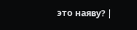это наяву? |